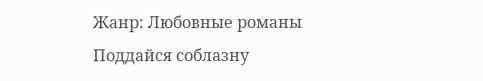Жанр: Любовные романы
Поддайся соблазну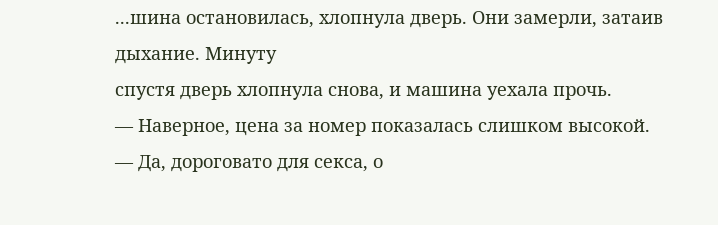...шина остановилась, хлопнула дверь. Они замерли, затаив дыхание. Минуту
спустя дверь хлопнула снова, и машина уехала прочь.
— Наверное, цена за номер показалась слишком высокой.
— Да, дороговато для секса, о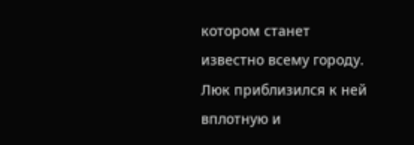котором станет известно всему городу.
Люк приблизился к ней вплотную и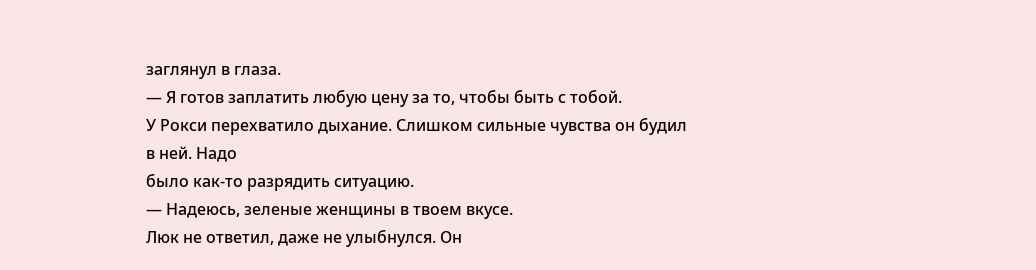заглянул в глаза.
— Я готов заплатить любую цену за то, чтобы быть с тобой.
У Рокси перехватило дыхание. Слишком сильные чувства он будил в ней. Надо
было как-то разрядить ситуацию.
— Надеюсь, зеленые женщины в твоем вкусе.
Люк не ответил, даже не улыбнулся. Он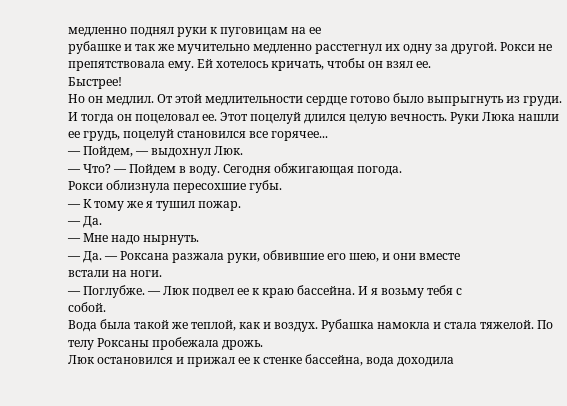медленно поднял руки к пуговицам на ее
рубашке и так же мучительно медленно расстегнул их одну за другой. Рокси не
препятствовала ему. Ей хотелось кричать, чтобы он взял ее.
Быстрее!
Но он медлил. От этой медлительности сердце готово было выпрыгнуть из груди.
И тогда он поцеловал ее. Этот поцелуй длился целую вечность. Руки Люка нашли
ее грудь, поцелуй становился все горячее...
— Пойдем, — выдохнул Люк.
— Что? — Пойдем в воду. Сегодня обжигающая погода.
Рокси облизнула пересохшие губы.
— К тому же я тушил пожар.
— Да.
— Мне надо нырнуть.
— Да. — Роксана разжала руки, обвившие его шею, и они вместе
встали на ноги.
— Поглубже. — Люк подвел ее к краю бассейна. И я возьму тебя с
собой.
Вода была такой же теплой, как и воздух. Рубашка намокла и стала тяжелой. По
телу Роксаны пробежала дрожь.
Люк остановился и прижал ее к стенке бассейна, вода доходила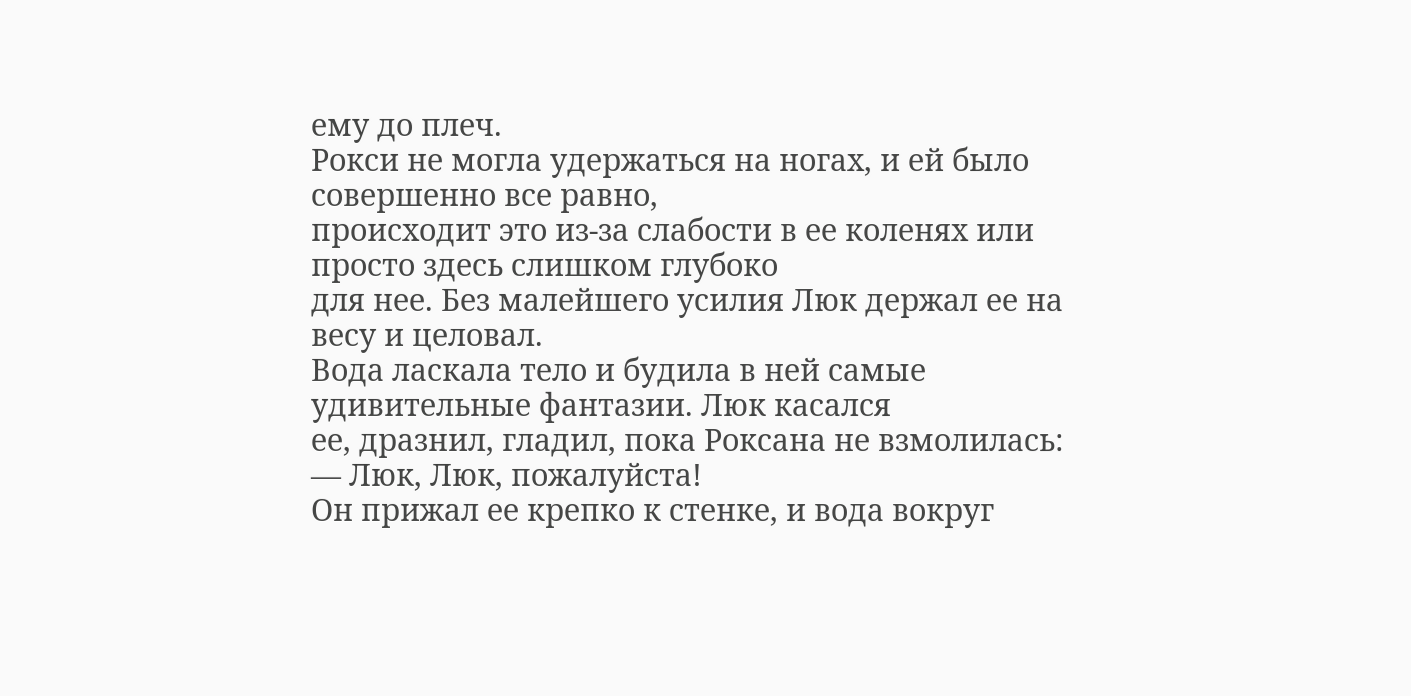ему до плеч.
Рокси не могла удержаться на ногах, и ей было совершенно все равно,
происходит это из-за слабости в ее коленях или просто здесь слишком глубоко
для нее. Без малейшего усилия Люк держал ее на весу и целовал.
Вода ласкала тело и будила в ней самые удивительные фантазии. Люк касался
ее, дразнил, гладил, пока Роксана не взмолилась:
— Люк, Люк, пожалуйста!
Он прижал ее крепко к стенке, и вода вокруг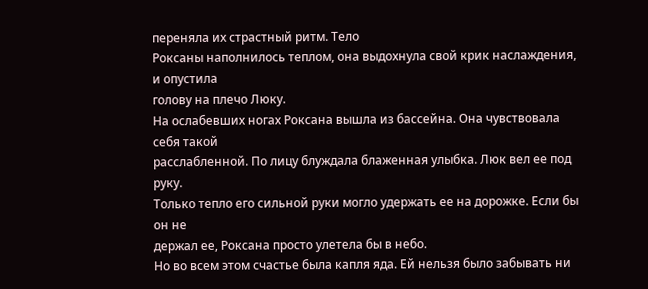переняла их страстный ритм. Тело
Роксаны наполнилось теплом, она выдохнула свой крик наслаждения, и опустила
голову на плечо Люку.
На ослабевших ногах Роксана вышла из бассейна. Она чувствовала себя такой
расслабленной. По лицу блуждала блаженная улыбка. Люк вел ее под руку.
Только тепло его сильной руки могло удержать ее на дорожке. Если бы он не
держал ее, Роксана просто улетела бы в небо.
Но во всем этом счастье была капля яда. Ей нельзя было забывать ни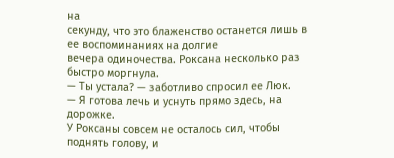на
секунду, что это блаженство останется лишь в ее воспоминаниях на долгие
вечера одиночества. Роксана несколько раз быстро моргнула.
— Ты устала? — заботливо спросил ее Люк.
— Я готова лечь и уснуть прямо здесь, на дорожке.
У Роксаны совсем не осталось сил, чтобы поднять голову, и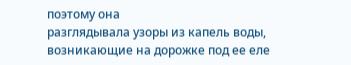поэтому она
разглядывала узоры из капель воды, возникающие на дорожке под ее еле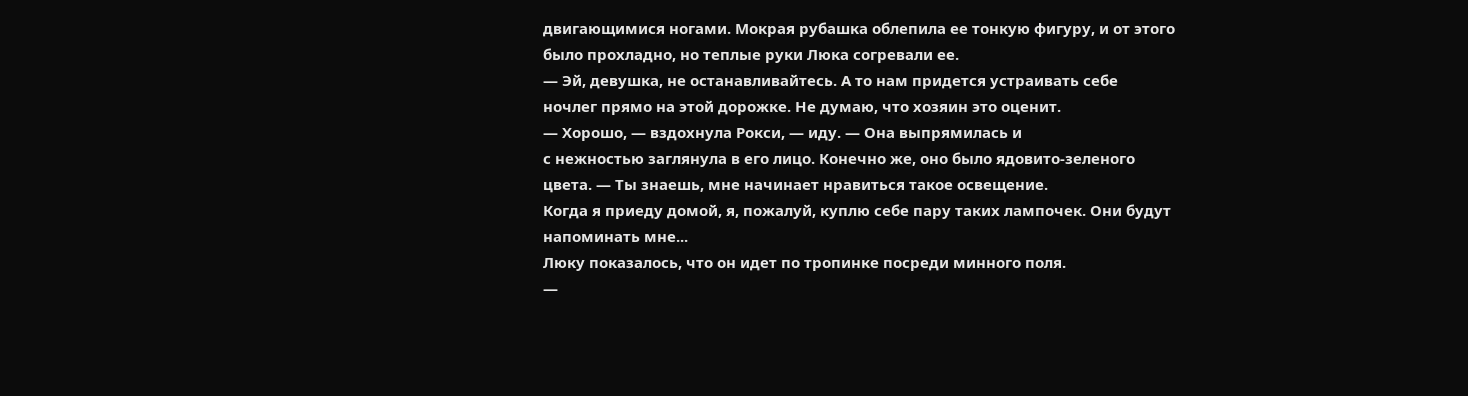двигающимися ногами. Мокрая рубашка облепила ее тонкую фигуру, и от этого
было прохладно, но теплые руки Люка согревали ее.
— Эй, девушка, не останавливайтесь. А то нам придется устраивать себе
ночлег прямо на этой дорожке. Не думаю, что хозяин это оценит.
— Хорошо, — вздохнула Рокси, — иду. — Она выпрямилась и
с нежностью заглянула в его лицо. Конечно же, оно было ядовито-зеленого
цвета. — Ты знаешь, мне начинает нравиться такое освещение.
Когда я приеду домой, я, пожалуй, куплю себе пару таких лампочек. Они будут
напоминать мне...
Люку показалось, что он идет по тропинке посреди минного поля.
—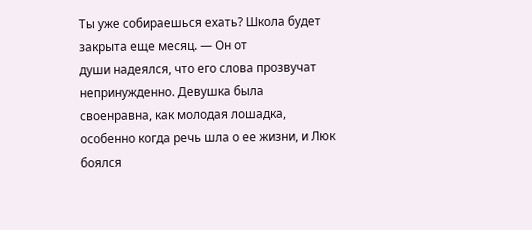Ты уже собираешься ехать? Школа будет закрыта еще месяц. — Он от
души надеялся, что его слова прозвучат непринужденно. Девушка была
своенравна, как молодая лошадка, особенно когда речь шла о ее жизни, и Люк
боялся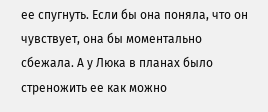ее спугнуть. Если бы она поняла, что он чувствует, она бы моментально
сбежала. А у Люка в планах было стреножить ее как можно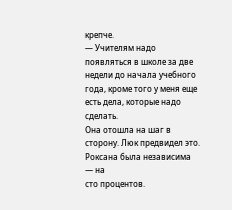крепче.
— Учителям надо появляться в школе за две недели до начала учебного
года, кроме того у меня еще есть дела, которые надо сделать.
Она отошла на шаг в сторону. Люк предвидел это. Роксана была независима — на
сто процентов.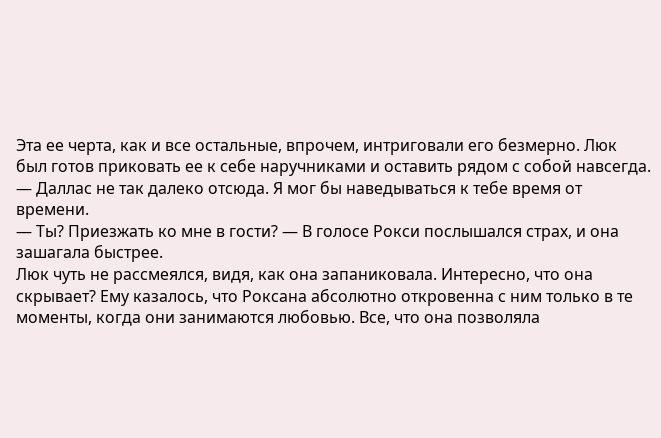Эта ее черта, как и все остальные, впрочем, интриговали его безмерно. Люк
был готов приковать ее к себе наручниками и оставить рядом с собой навсегда.
— Даллас не так далеко отсюда. Я мог бы наведываться к тебе время от
времени.
— Ты? Приезжать ко мне в гости? — В голосе Рокси послышался страх, и она зашагала быстрее.
Люк чуть не рассмеялся, видя, как она запаниковала. Интересно, что она
скрывает? Ему казалось, что Роксана абсолютно откровенна с ним только в те
моменты, когда они занимаются любовью. Все, что она позволяла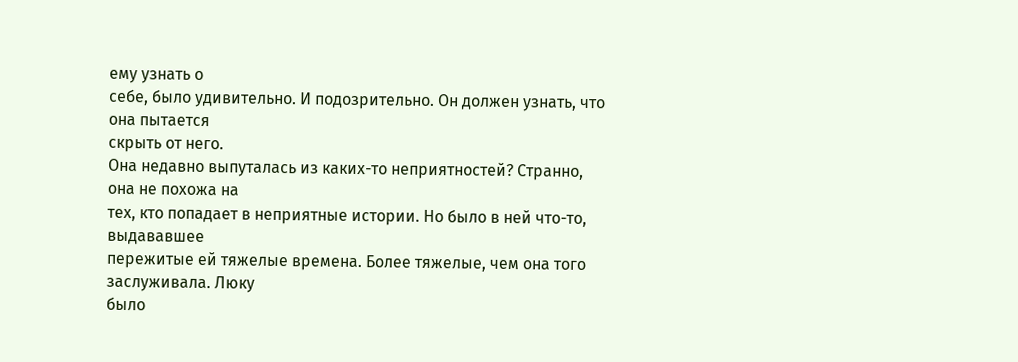ему узнать о
себе, было удивительно. И подозрительно. Он должен узнать, что она пытается
скрыть от него.
Она недавно выпуталась из каких-то неприятностей? Странно, она не похожа на
тех, кто попадает в неприятные истории. Но было в ней что-то, выдававшее
пережитые ей тяжелые времена. Более тяжелые, чем она того заслуживала. Люку
было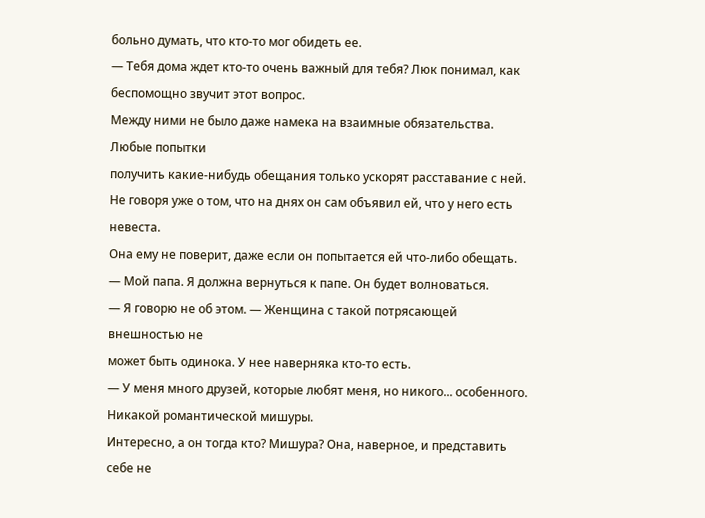больно думать, что кто-то мог обидеть ее.
— Тебя дома ждет кто-то очень важный для тебя? Люк понимал, как беспомощно звучит этот вопрос.
Между ними не было даже намека на взаимные обязательства. Любые попытки
получить какие-нибудь обещания только ускорят расставание с ней.
Не говоря уже о том, что на днях он сам объявил ей, что у него есть невеста.
Она ему не поверит, даже если он попытается ей что-либо обещать.
— Мой папа. Я должна вернуться к папе. Он будет волноваться.
— Я говорю не об этом. — Женщина с такой потрясающей внешностью не
может быть одинока. У нее наверняка кто-то есть.
— У меня много друзей, которые любят меня, но никого... особенного.
Никакой романтической мишуры.
Интересно, а он тогда кто? Мишура? Она, наверное, и представить себе не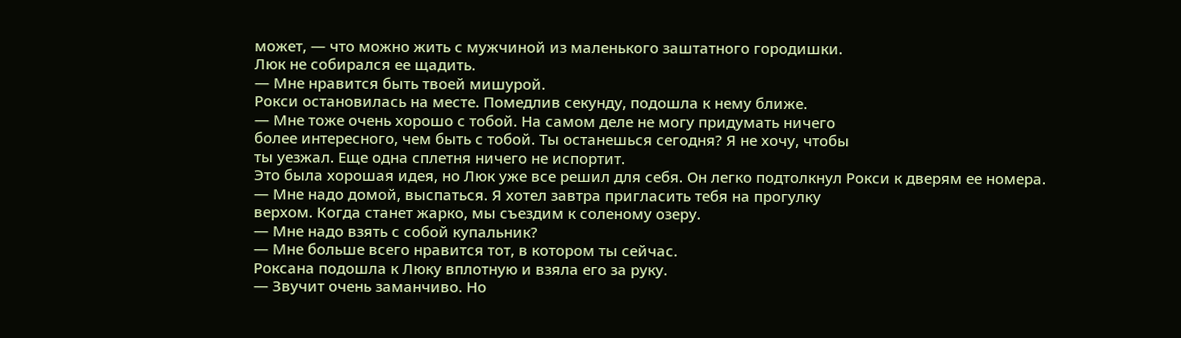может, — что можно жить с мужчиной из маленького заштатного городишки.
Люк не собирался ее щадить.
— Мне нравится быть твоей мишурой.
Рокси остановилась на месте. Помедлив секунду, подошла к нему ближе.
— Мне тоже очень хорошо с тобой. На самом деле не могу придумать ничего
более интересного, чем быть с тобой. Ты останешься сегодня? Я не хочу, чтобы
ты уезжал. Еще одна сплетня ничего не испортит.
Это была хорошая идея, но Люк уже все решил для себя. Он легко подтолкнул Рокси к дверям ее номера.
— Мне надо домой, выспаться. Я хотел завтра пригласить тебя на прогулку
верхом. Когда станет жарко, мы съездим к соленому озеру.
— Мне надо взять с собой купальник?
— Мне больше всего нравится тот, в котором ты сейчас.
Роксана подошла к Люку вплотную и взяла его за руку.
— Звучит очень заманчиво. Но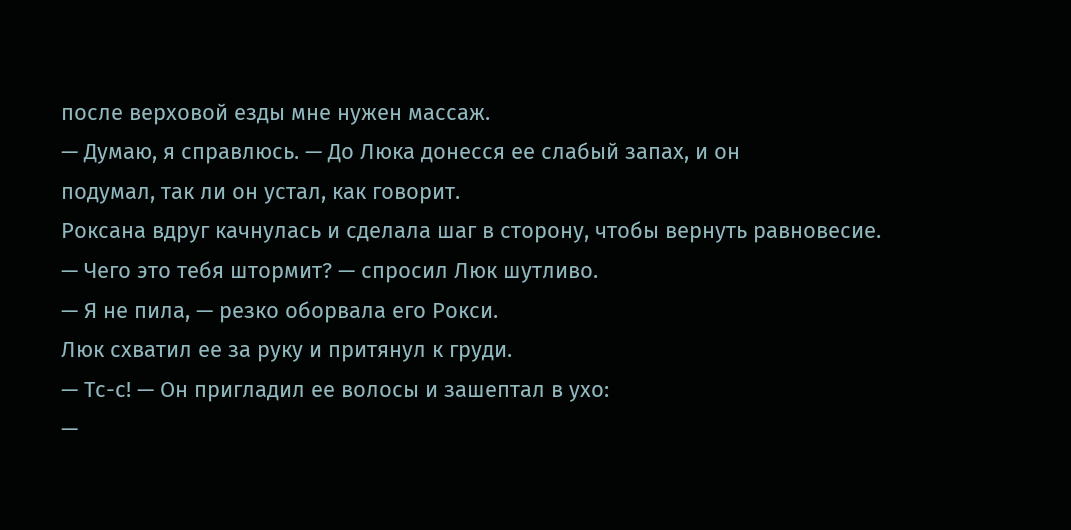после верховой езды мне нужен массаж.
— Думаю, я справлюсь. — До Люка донесся ее слабый запах, и он
подумал, так ли он устал, как говорит.
Роксана вдруг качнулась и сделала шаг в сторону, чтобы вернуть равновесие.
— Чего это тебя штормит? — спросил Люк шутливо.
— Я не пила, — резко оборвала его Рокси.
Люк схватил ее за руку и притянул к груди.
— Тс-с! — Он пригладил ее волосы и зашептал в ухо:
—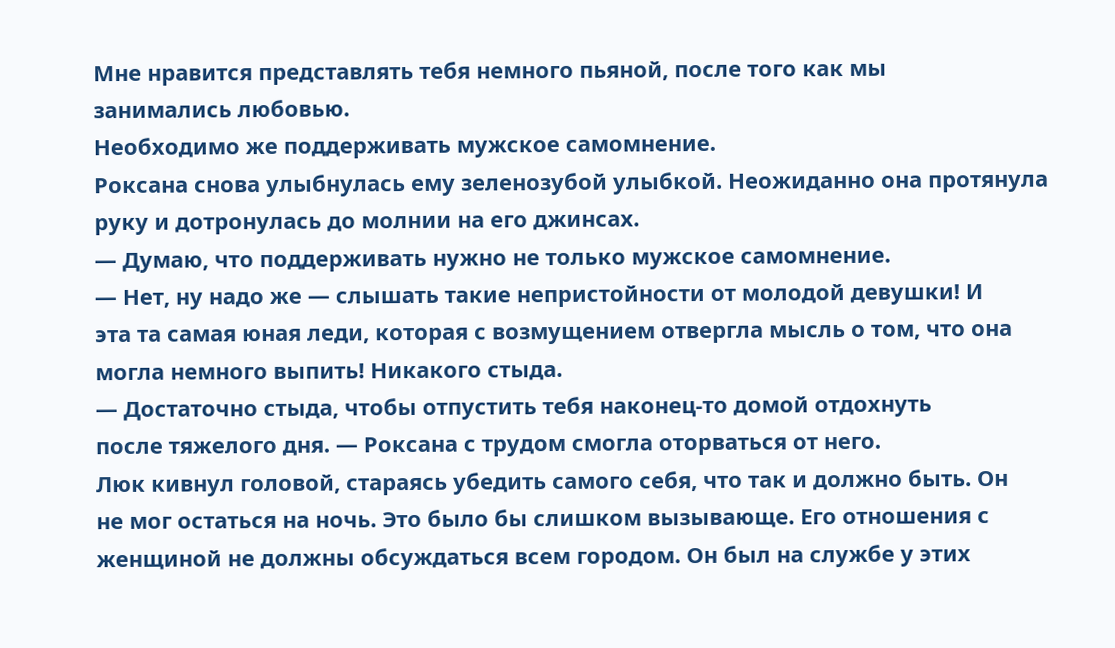Мне нравится представлять тебя немного пьяной, после того как мы
занимались любовью.
Необходимо же поддерживать мужское самомнение.
Роксана снова улыбнулась ему зеленозубой улыбкой. Неожиданно она протянула
руку и дотронулась до молнии на его джинсах.
— Думаю, что поддерживать нужно не только мужское самомнение.
— Нет, ну надо же — слышать такие непристойности от молодой девушки! И
эта та самая юная леди, которая с возмущением отвергла мысль о том, что она
могла немного выпить! Никакого стыда.
— Достаточно стыда, чтобы отпустить тебя наконец-то домой отдохнуть
после тяжелого дня. — Роксана с трудом смогла оторваться от него.
Люк кивнул головой, стараясь убедить самого себя, что так и должно быть. Он
не мог остаться на ночь. Это было бы слишком вызывающе. Его отношения с
женщиной не должны обсуждаться всем городом. Он был на службе у этих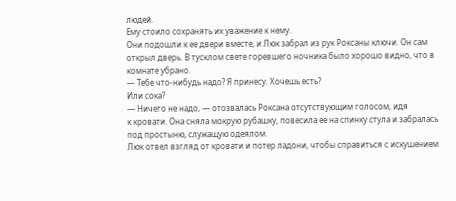людей.
Ему стоило сохранять их уважение к нему.
Они подошли к ее двери вместе, и Люк забрал из рук Роксаны ключи. Он сам
открыл дверь. В тусклом свете горевшего ночника было хорошо видно, что в
комнате убрано.
— Тебе что-нибудь надо? Я принесу. Хочешь есть?
Или сока?
— Ничего не надо, — отозвалась Роксана отсутствующим голосом, идя
к кровати. Она сняла мокрую рубашку, повесила ее на спинку стула и забралась
под простыню, служащую одеялом.
Люк отвел взгляд от кровати и потер ладони, чтобы справиться с искушением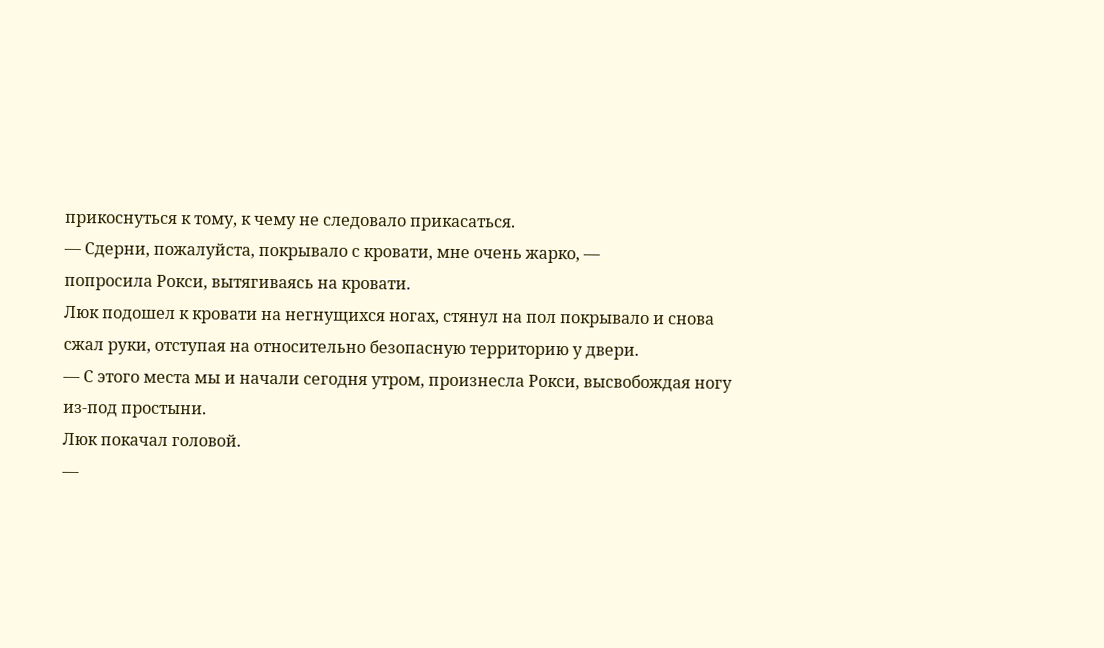прикоснуться к тому, к чему не следовало прикасаться.
— Сдерни, пожалуйста, покрывало с кровати, мне очень жарко, —
попросила Рокси, вытягиваясь на кровати.
Люк подошел к кровати на негнущихся ногах, стянул на пол покрывало и снова
сжал руки, отступая на относительно безопасную территорию у двери.
— С этого места мы и начали сегодня утром, произнесла Рокси, высвобождая ногу из-под простыни.
Люк покачал головой.
—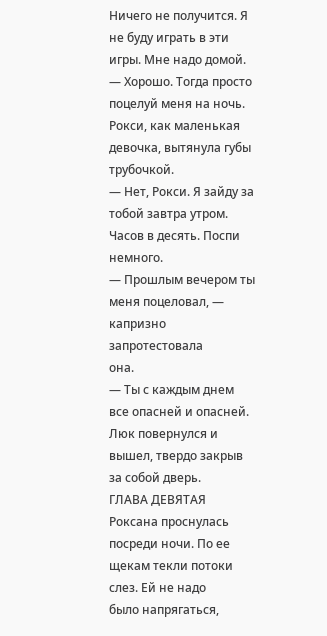Ничего не получится. Я не буду играть в эти игры. Мне надо домой.
— Хорошо. Тогда просто поцелуй меня на ночь. Рокси, как маленькая
девочка, вытянула губы трубочкой.
— Нет, Рокси. Я зайду за тобой завтра утром. Часов в десять. Поспи
немного.
— Прошлым вечером ты меня поцеловал, — капризно запротестовала
она.
— Ты с каждым днем все опасней и опасней. Люк повернулся и вышел, твердо закрыв за собой дверь.
ГЛАВА ДЕВЯТАЯ
Роксана проснулась посреди ночи. По ее щекам текли потоки слез. Ей не надо
было напрягаться,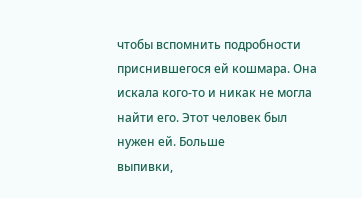чтобы вспомнить подробности приснившегося ей кошмара. Она
искала кого-то и никак не могла найти его. Этот человек был нужен ей. Больше
выпивки,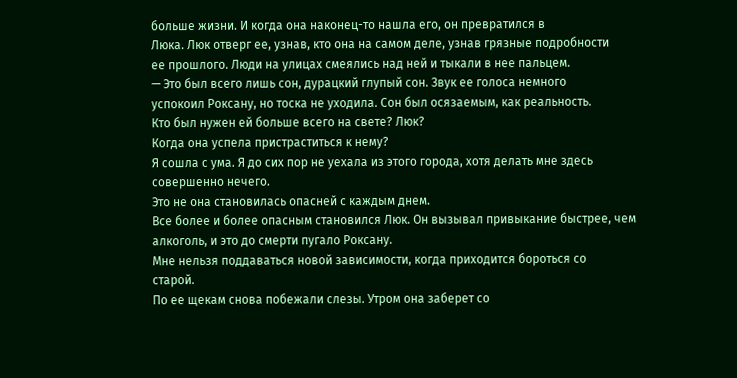больше жизни. И когда она наконец-то нашла его, он превратился в
Люка. Люк отверг ее, узнав, кто она на самом деле, узнав грязные подробности
ее прошлого. Люди на улицах смеялись над ней и тыкали в нее пальцем.
— Это был всего лишь сон, дурацкий глупый сон. Звук ее голоса немного
успокоил Роксану, но тоска не уходила. Сон был осязаемым, как реальность.
Кто был нужен ей больше всего на свете? Люк?
Когда она успела пристраститься к нему?
Я сошла с ума. Я до сих пор не уехала из этого города, хотя делать мне здесь
совершенно нечего.
Это не она становилась опасней с каждым днем.
Все более и более опасным становился Люк. Он вызывал привыкание быстрее, чем
алкоголь, и это до смерти пугало Роксану.
Мне нельзя поддаваться новой зависимости, когда приходится бороться со
старой.
По ее щекам снова побежали слезы. Утром она заберет со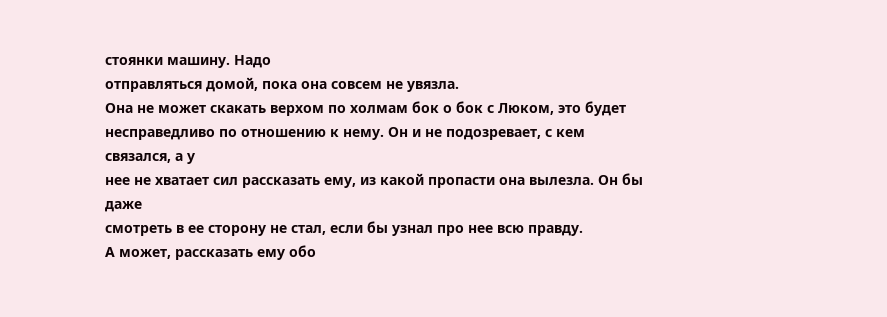стоянки машину. Надо
отправляться домой, пока она совсем не увязла.
Она не может скакать верхом по холмам бок о бок с Люком, это будет
несправедливо по отношению к нему. Он и не подозревает, с кем связался, а у
нее не хватает сил рассказать ему, из какой пропасти она вылезла. Он бы даже
смотреть в ее сторону не стал, если бы узнал про нее всю правду.
А может, рассказать ему обо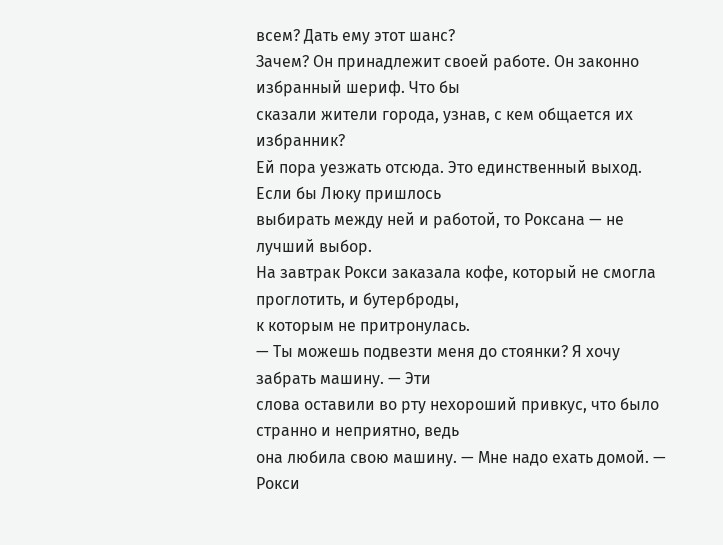всем? Дать ему этот шанс?
Зачем? Он принадлежит своей работе. Он законно избранный шериф. Что бы
сказали жители города, узнав, с кем общается их избранник?
Ей пора уезжать отсюда. Это единственный выход. Если бы Люку пришлось
выбирать между ней и работой, то Роксана — не лучший выбор.
На завтрак Рокси заказала кофе, который не смогла проглотить, и бутерброды,
к которым не притронулась.
— Ты можешь подвезти меня до стоянки? Я хочу забрать машину. — Эти
слова оставили во рту нехороший привкус, что было странно и неприятно, ведь
она любила свою машину. — Мне надо ехать домой. — Рокси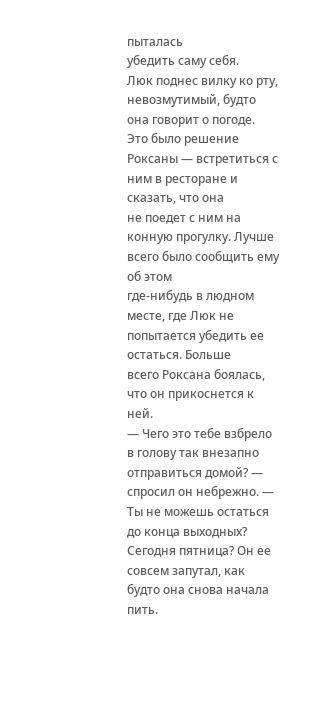пыталась
убедить саму себя.
Люк поднес вилку ко рту, невозмутимый, будто она говорит о погоде.
Это было решение Роксаны — встретиться с ним в ресторане и сказать, что она
не поедет с ним на конную прогулку. Лучше всего было сообщить ему об этом
где-нибудь в людном месте, где Люк не попытается убедить ее остаться. Больше
всего Роксана боялась, что он прикоснется к ней.
— Чего это тебе взбрело в голову так внезапно отправиться домой? —
спросил он небрежно. — Ты не можешь остаться до конца выходных?
Сегодня пятница? Он ее совсем запутал, как будто она снова начала пить.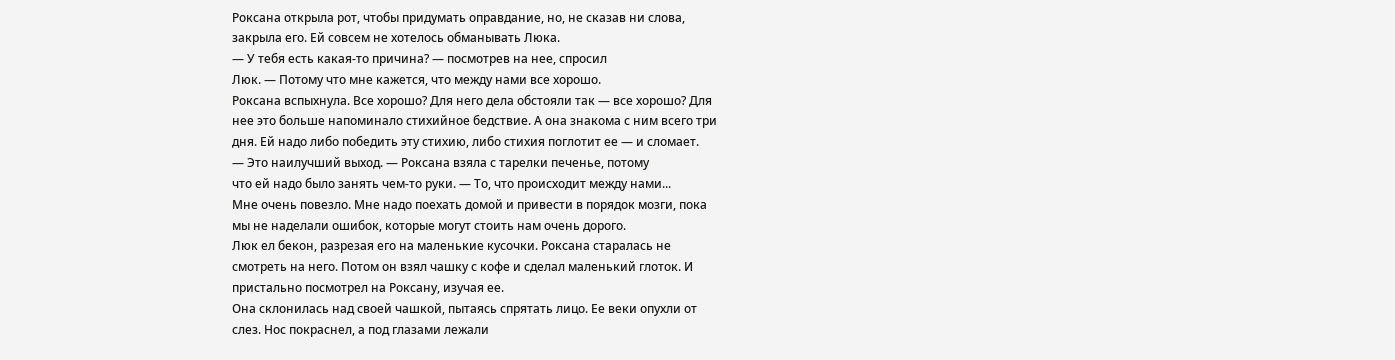Роксана открыла рот, чтобы придумать оправдание, но, не сказав ни слова,
закрыла его. Ей совсем не хотелось обманывать Люка.
— У тебя есть какая-то причина? — посмотрев на нее, спросил
Люк. — Потому что мне кажется, что между нами все хорошо.
Роксана вспыхнула. Все хорошо? Для него дела обстояли так — все хорошо? Для
нее это больше напоминало стихийное бедствие. А она знакома с ним всего три
дня. Ей надо либо победить эту стихию, либо стихия поглотит ее — и сломает.
— Это наилучший выход. — Роксана взяла с тарелки печенье, потому
что ей надо было занять чем-то руки. — То, что происходит между нами...
Мне очень повезло. Мне надо поехать домой и привести в порядок мозги, пока
мы не наделали ошибок, которые могут стоить нам очень дорого.
Люк ел бекон, разрезая его на маленькие кусочки. Роксана старалась не
смотреть на него. Потом он взял чашку с кофе и сделал маленький глоток. И
пристально посмотрел на Роксану, изучая ее.
Она склонилась над своей чашкой, пытаясь спрятать лицо. Ее веки опухли от
слез. Нос покраснел, а под глазами лежали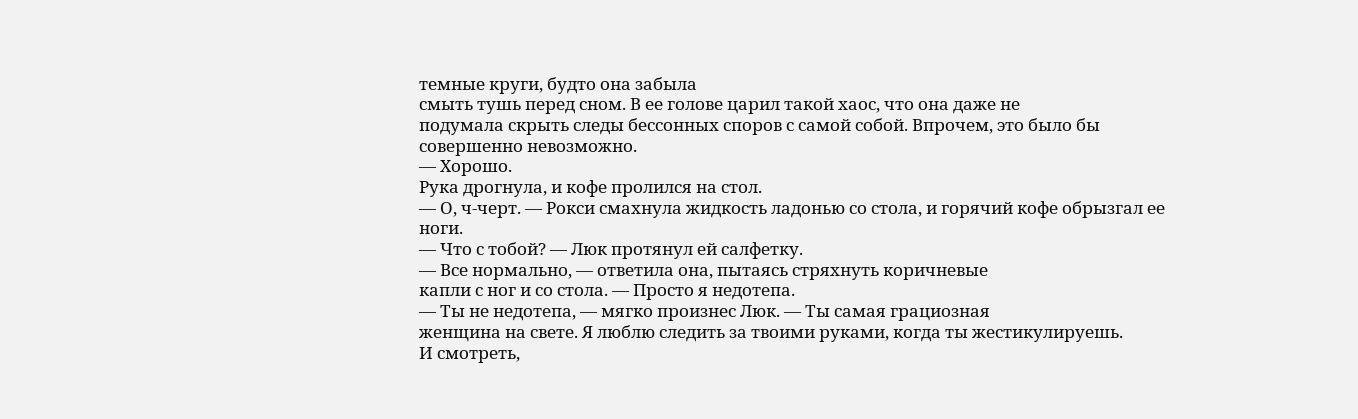темные круги, будто она забыла
смыть тушь перед сном. В ее голове царил такой хаос, что она даже не
подумала скрыть следы бессонных споров с самой собой. Впрочем, это было бы
совершенно невозможно.
— Хорошо.
Рука дрогнула, и кофе пролился на стол.
— О, ч-черт. — Рокси смахнула жидкость ладонью со стола, и горячий кофе обрызгал ее ноги.
— Что с тобой? — Люк протянул ей салфетку.
— Все нормально, — ответила она, пытаясь стряхнуть коричневые
капли с ног и со стола. — Просто я недотепа.
— Ты не недотепа, — мягко произнес Люк. — Ты самая грациозная
женщина на свете. Я люблю следить за твоими руками, когда ты жестикулируешь.
И смотреть,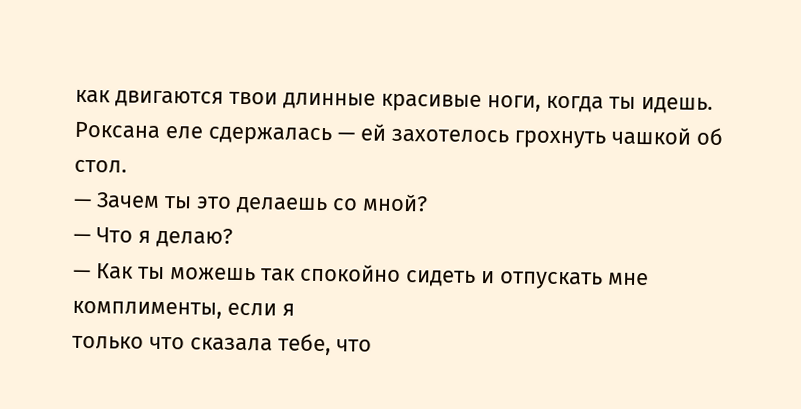как двигаются твои длинные красивые ноги, когда ты идешь.
Роксана еле сдержалась — ей захотелось грохнуть чашкой об стол.
— Зачем ты это делаешь со мной?
— Что я делаю?
— Как ты можешь так спокойно сидеть и отпускать мне комплименты, если я
только что сказала тебе, что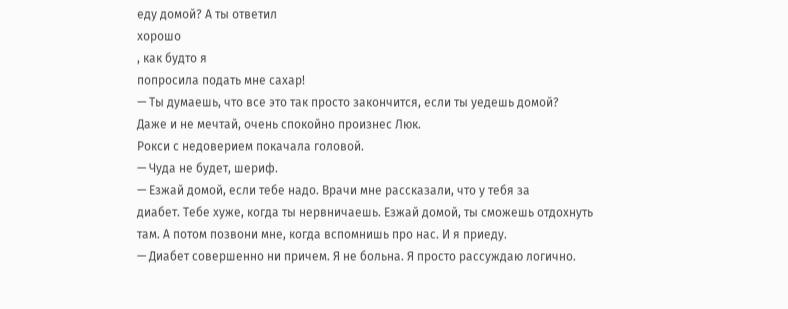еду домой? А ты ответил
хорошо
, как будто я
попросила подать мне сахар!
— Ты думаешь, что все это так просто закончится, если ты уедешь домой?
Даже и не мечтай, очень спокойно произнес Люк.
Рокси с недоверием покачала головой.
— Чуда не будет, шериф.
— Езжай домой, если тебе надо. Врачи мне рассказали, что у тебя за
диабет. Тебе хуже, когда ты нервничаешь. Езжай домой, ты сможешь отдохнуть
там. А потом позвони мне, когда вспомнишь про нас. И я приеду.
— Диабет совершенно ни причем. Я не больна. Я просто рассуждаю логично.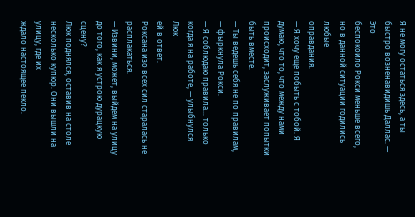Я не могу остаться здесь, а ты быстро возненавидишь Даллас. — Это
беспокоило Рокси меньше всего, но в данной ситуации годились любые
оправдания.
— Я хочу еще побыть с тобой. Я думаю, что то, что между нами
происходит, заслуживает попытки быть вместе.
— Ты ведешь себя не по правилам, — фыркнула Рокси.
— Я соблюдаю правила... только когда я на работе, — улыбнулся Люк
ей в ответ.
Роксана изо всех сил старалась не расплакаться.
— Извини, может, выйдем на улицу до того, как я устрою дурацкую сцену?
Люк поднялся, оставив на столе несколько купюр. Они вышли на улицу, где их
ждало настоящее пекло.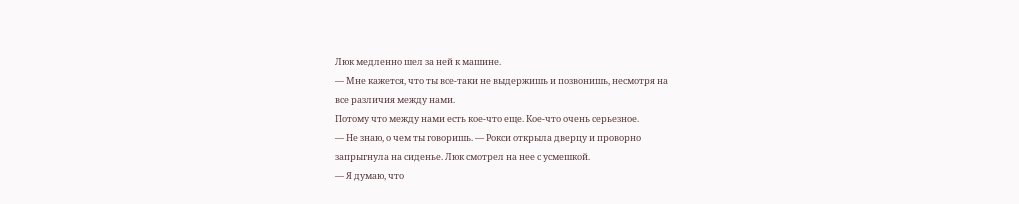Люк медленно шел за ней к машине.
— Мне кажется, что ты все-таки не выдержишь и позвонишь, несмотря на
все различия между нами.
Потому что между нами есть кое-что еще. Кое-что очень серьезное.
— Не знаю, о чем ты говоришь. — Рокси открыла дверцу и проворно
запрыгнула на сиденье. Люк смотрел на нее с усмешкой.
— Я думаю, что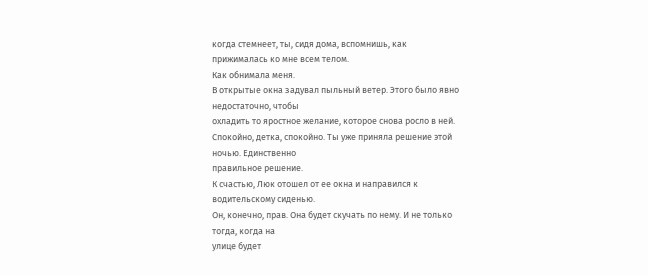когда стемнеет, ты, сидя дома, вспомнишь, как
прижималась ко мне всем телом.
Как обнимала меня.
В открытые окна задувал пыльный ветер. Этого было явно недостаточно, чтобы
охладить то яростное желание, которое снова росло в ней.
Спокойно, детка, спокойно. Ты уже приняла решение этой ночью. Единственно
правильное решение.
К счастью, Люк отошел от ее окна и направился к водительскому сиденью.
Он, конечно, прав. Она будет скучать по нему. И не только тогда, когда на
улице будет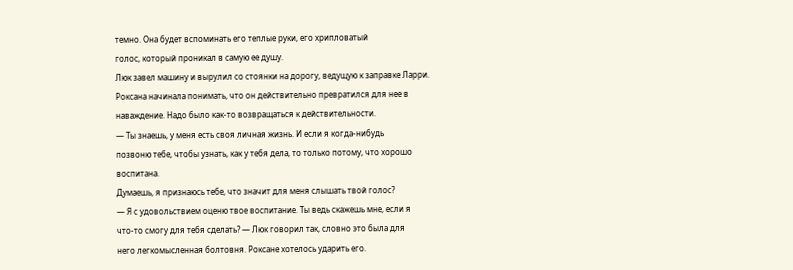темно. Она будет вспоминать его теплые руки, его хрипловатый
голос, который проникал в самую ее душу.
Люк завел машину и вырулил со стоянки на дорогу, ведущую к заправке Ларри.
Роксана начинала понимать, что он действительно превратился для нее в
наваждение. Надо было как-то возвращаться к действительности.
— Ты знаешь, у меня есть своя личная жизнь. И если я когда-нибудь
позвоню тебе, чтобы узнать, как у тебя дела, то только потому, что хорошо
воспитана.
Думаешь, я признаюсь тебе, что значит для меня слышать твой голос?
— Я с удовольствием оценю твое воспитание. Ты ведь скажешь мне, если я
что-то смогу для тебя сделать? — Люк говорил так, словно это была для
него легкомысленная болтовня. Роксане хотелось ударить его.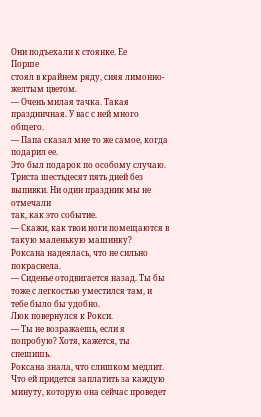Они подъехали к стоянке. Ее
Порше
стоял в крайнем ряду, сияя лимонно-
желтым цветом.
— Очень милая тачка. Такая праздничная. У вас с ней много общего.
— Папа сказал мне то же самое, когда подарил ее.
Это был подарок по особому случаю.
Триста шестьдесят пять дней без выпивки. Ни один праздник мы не отмечали
так, как это событие.
— Скажи, как твои ноги помещаются в такую маленькую машинку?
Роксана надеялась, что не сильно покраснела.
— Сиденье отодвигается назад. Ты бы тоже с легкостью уместился там, и
тебе было бы удобно.
Люк повернулся к Рокси.
— Ты не возражаешь, если я попробую? Хотя, кажется, ты спешишь.
Роксана знала, что слишком медлит. Что ей придется заплатить за каждую
минуту, которую она сейчас проведет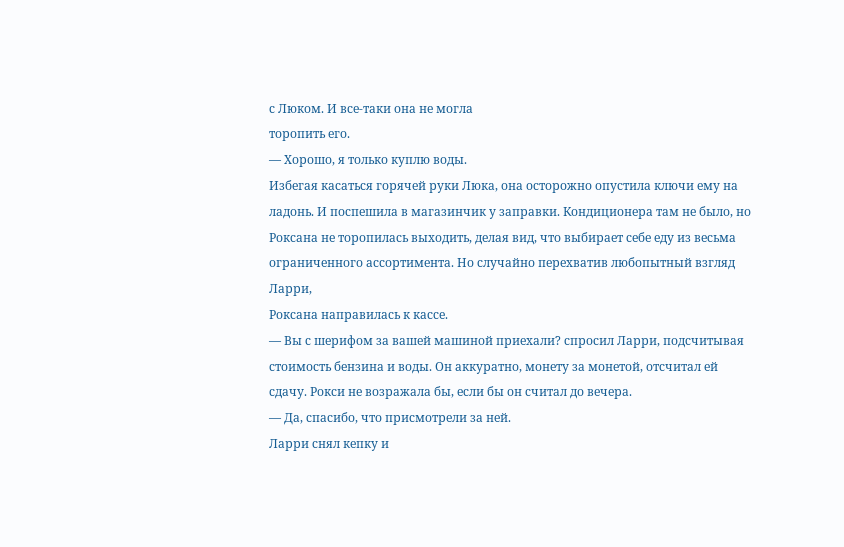с Люком. И все-таки она не могла
торопить его.
— Хорошо, я только куплю воды.
Избегая касаться горячей руки Люка, она осторожно опустила ключи ему на
ладонь. И поспешила в магазинчик у заправки. Кондиционера там не было, но
Роксана не торопилась выходить, делая вид, что выбирает себе еду из весьма
ограниченного ассортимента. Но случайно перехватив любопытный взгляд Ларри,
Роксана направилась к кассе.
— Вы с шерифом за вашей машиной приехали? спросил Ларри, подсчитывая
стоимость бензина и воды. Он аккуратно, монету за монетой, отсчитал ей
сдачу. Рокси не возражала бы, если бы он считал до вечера.
— Да, спасибо, что присмотрели за ней.
Ларри снял кепку и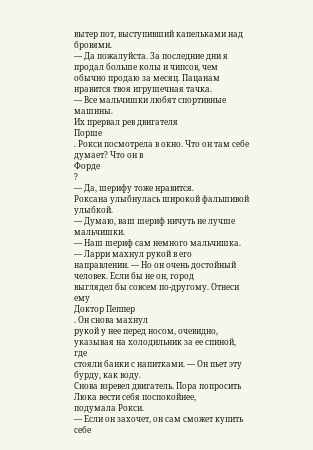вытер пот, выступивший капельками над бровями.
— Да пожалуйста. За последние дни я продал больше колы и чипсов, чем
обычно продаю за месяц. Пацанам нравится твоя игрушечная тачка.
— Все мальчишки любят спортивные машины.
Их прервал рев двигателя
Порше
. Рокси посмотрела в окно. Что он там себе думает? Что он в
Форде
?
— Да, шерифу тоже нравится.
Роксана улыбнулась широкой фальшивой улыбкой.
— Думаю, ваш шериф ничуть не лучше мальчишки.
— Наш шериф сам немного мальчишка. — Ларри махнул рукой в его
направлении. — Но он очень достойный человек. Если бы не он, город
выглядел бы совсем по-другому. Отнеси ему
Доктор Пеппер
. Он снова махнул
рукой у нее перед носом, очевидно, указывая на холодильник за ее спиной, где
стояли банки с напитками. — Он пьет эту бурду, как воду.
Снова взревел двигатель. Пора попросить Люка вести себя поспокойнее,
подумала Рокси.
— Если он захочет, он сам сможет купить себе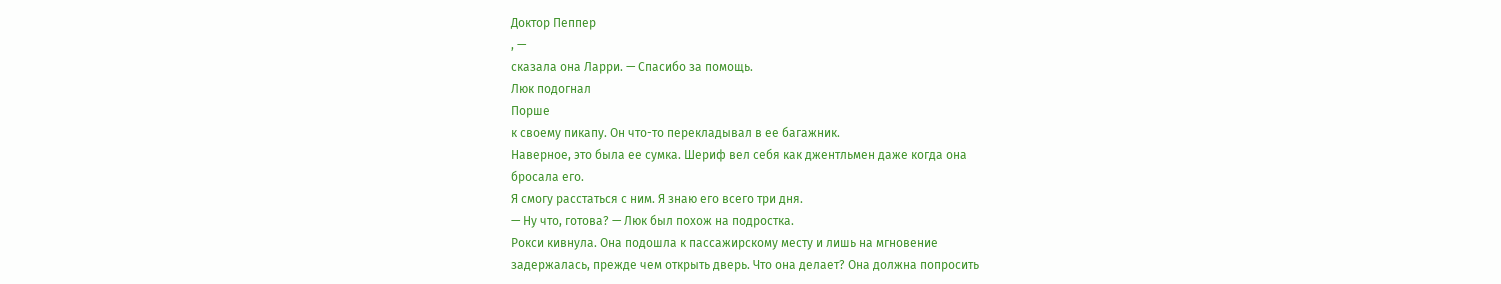Доктор Пеппер
, —
сказала она Ларри. — Спасибо за помощь.
Люк подогнал
Порше
к своему пикапу. Он что-то перекладывал в ее багажник.
Наверное, это была ее сумка. Шериф вел себя как джентльмен даже когда она
бросала его.
Я смогу расстаться с ним. Я знаю его всего три дня.
— Ну что, готова? — Люк был похож на подростка.
Рокси кивнула. Она подошла к пассажирскому месту и лишь на мгновение
задержалась, прежде чем открыть дверь. Что она делает? Она должна попросить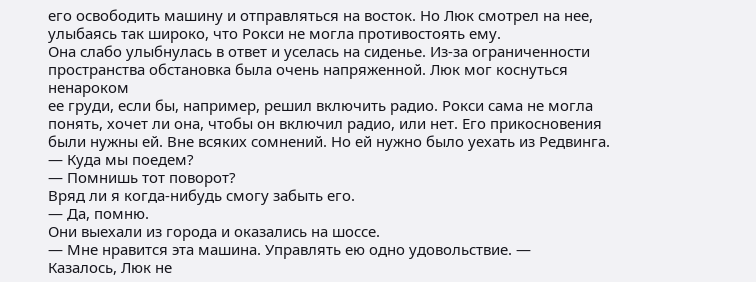его освободить машину и отправляться на восток. Но Люк смотрел на нее,
улыбаясь так широко, что Рокси не могла противостоять ему.
Она слабо улыбнулась в ответ и уселась на сиденье. Из-за ограниченности
пространства обстановка была очень напряженной. Люк мог коснуться ненароком
ее груди, если бы, например, решил включить радио. Рокси сама не могла
понять, хочет ли она, чтобы он включил радио, или нет. Его прикосновения
были нужны ей. Вне всяких сомнений. Но ей нужно было уехать из Редвинга.
— Куда мы поедем?
— Помнишь тот поворот?
Вряд ли я когда-нибудь смогу забыть его.
— Да, помню.
Они выехали из города и оказались на шоссе.
— Мне нравится эта машина. Управлять ею одно удовольствие. —
Казалось, Люк не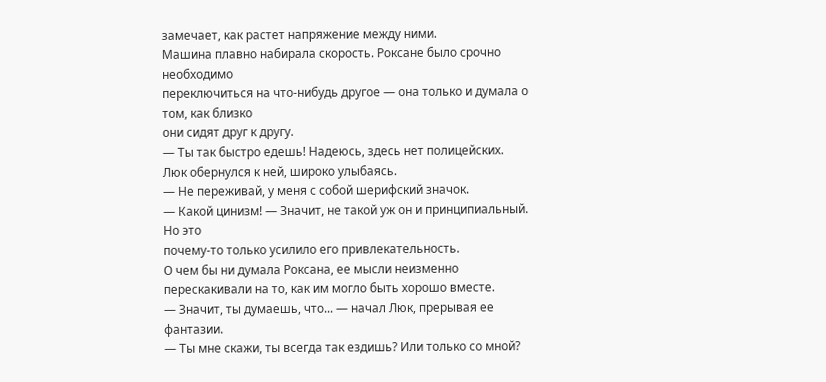замечает, как растет напряжение между ними.
Машина плавно набирала скорость. Роксане было срочно необходимо
переключиться на что-нибудь другое — она только и думала о том, как близко
они сидят друг к другу.
— Ты так быстро едешь! Надеюсь, здесь нет полицейских.
Люк обернулся к ней, широко улыбаясь.
— Не переживай, у меня с собой шерифский значок.
— Какой цинизм! — Значит, не такой уж он и принципиальный. Но это
почему-то только усилило его привлекательность.
О чем бы ни думала Роксана, ее мысли неизменно перескакивали на то, как им могло быть хорошо вместе.
— Значит, ты думаешь, что... — начал Люк, прерывая ее фантазии.
— Ты мне скажи, ты всегда так ездишь? Или только со мной?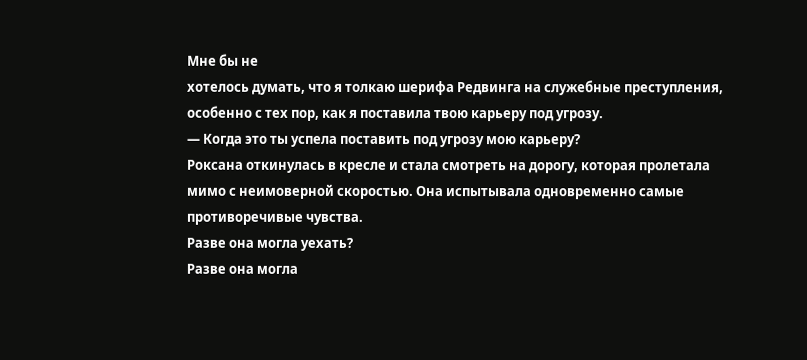Мне бы не
хотелось думать, что я толкаю шерифа Редвинга на служебные преступления,
особенно с тех пор, как я поставила твою карьеру под угрозу.
— Когда это ты успела поставить под угрозу мою карьеру?
Роксана откинулась в кресле и стала смотреть на дорогу, которая пролетала
мимо с неимоверной скоростью. Она испытывала одновременно самые
противоречивые чувства.
Разве она могла уехать?
Разве она могла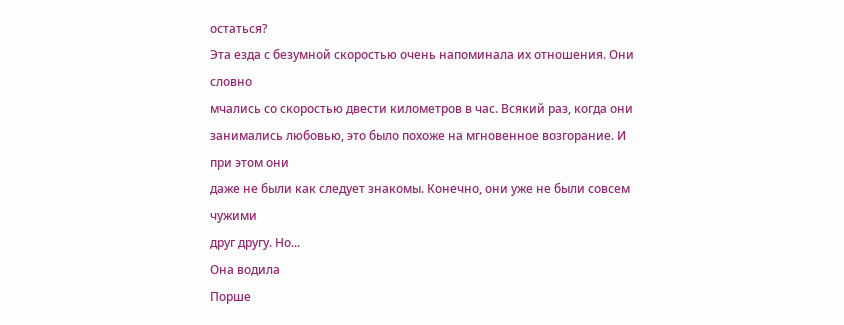остаться?
Эта езда с безумной скоростью очень напоминала их отношения. Они словно
мчались со скоростью двести километров в час. Всякий раз, когда они
занимались любовью, это было похоже на мгновенное возгорание. И при этом они
даже не были как следует знакомы. Конечно, они уже не были совсем чужими
друг другу. Но...
Она водила
Порше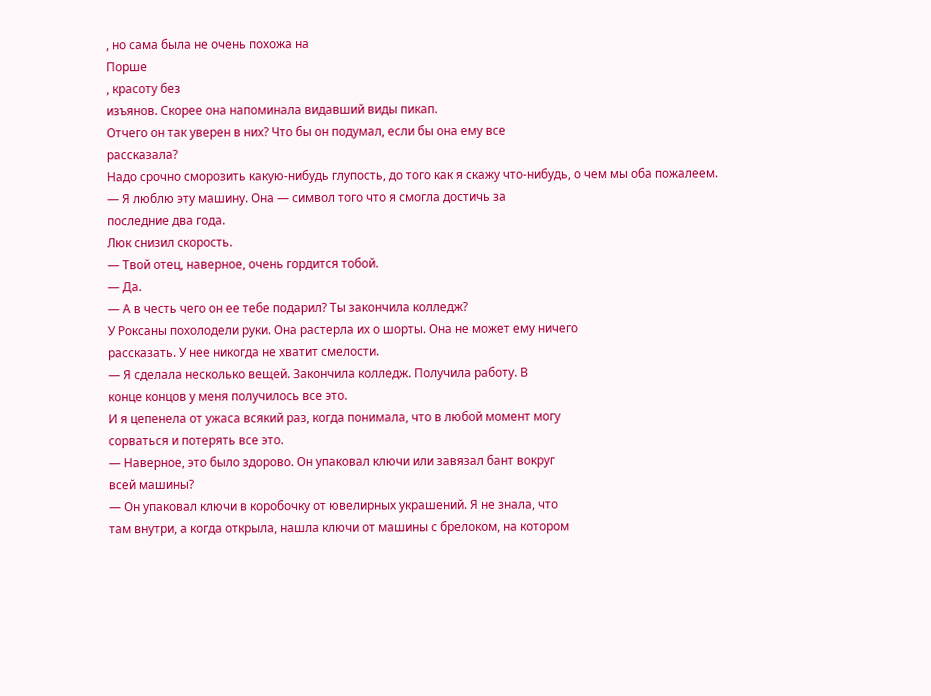, но сама была не очень похожа на
Порше
, красоту без
изъянов. Скорее она напоминала видавший виды пикап.
Отчего он так уверен в них? Что бы он подумал, если бы она ему все
рассказала?
Надо срочно сморозить какую-нибудь глупость, до того как я скажу что-нибудь, о чем мы оба пожалеем.
— Я люблю эту машину. Она — символ того что я смогла достичь за
последние два года.
Люк снизил скорость.
— Твой отец, наверное, очень гордится тобой.
— Да.
— А в честь чего он ее тебе подарил? Ты закончила колледж?
У Роксаны похолодели руки. Она растерла их о шорты. Она не может ему ничего
рассказать. У нее никогда не хватит смелости.
— Я сделала несколько вещей. Закончила колледж. Получила работу. В
конце концов у меня получилось все это.
И я цепенела от ужаса всякий раз, когда понимала, что в любой момент могу
сорваться и потерять все это.
— Наверное, это было здорово. Он упаковал ключи или завязал бант вокруг
всей машины?
— Он упаковал ключи в коробочку от ювелирных украшений. Я не знала, что
там внутри, а когда открыла, нашла ключи от машины с брелоком, на котором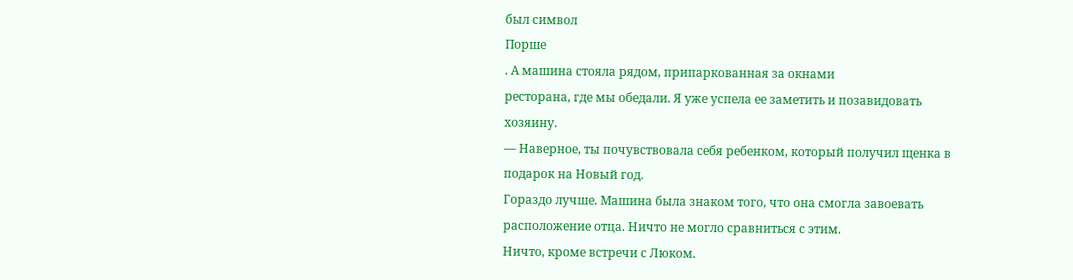был символ
Порше
. А машина стояла рядом, припаркованная за окнами
ресторана, где мы обедали. Я уже успела ее заметить и позавидовать хозяину.
— Наверное, ты почувствовала себя ребенком, который получил щенка в
подарок на Новый год.
Гораздо лучше. Машина была знаком того, что она смогла завоевать
расположение отца. Ничто не могло сравниться с этим.
Ничто, кроме встречи с Люком.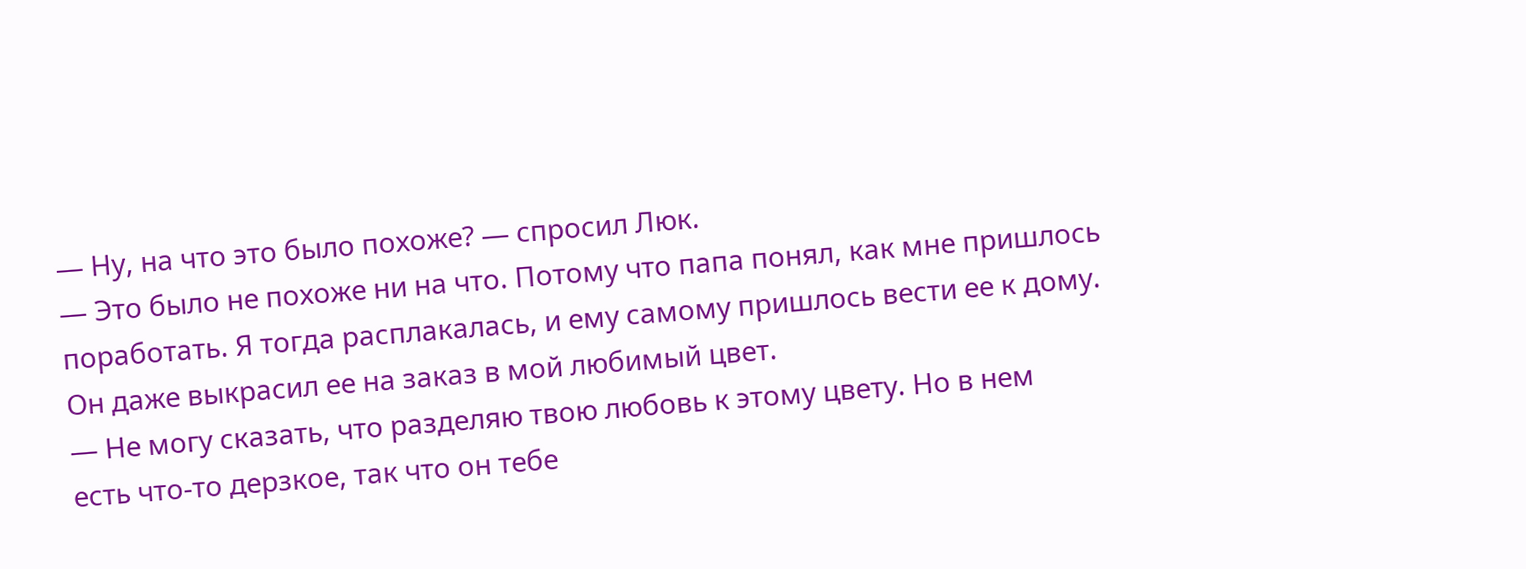— Ну, на что это было похоже? — спросил Люк.
— Это было не похоже ни на что. Потому что папа понял, как мне пришлось
поработать. Я тогда расплакалась, и ему самому пришлось вести ее к дому.
Он даже выкрасил ее на заказ в мой любимый цвет.
— Не могу сказать, что разделяю твою любовь к этому цвету. Но в нем
есть что-то дерзкое, так что он тебе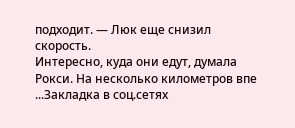подходит. — Люк еще снизил
скорость.
Интересно, куда они едут, думала Рокси. На несколько километров впе
...Закладка в соц.сетях